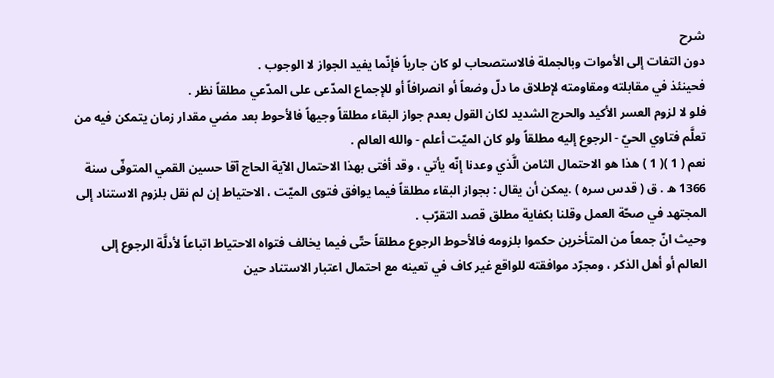شرح
دون التفات إلى الأموات وبالجملة فالاستصحاب لو كان جارياً فإنّما يفيد الجواز لا الوجوب .
فحينئذ في مقابلته ومقاومته لإطلاق ما دلّ وضعاً أو انصرافاً أو للإجماع المدّعى على المدّعي مطلقاً نظر .
فلو لا لزوم العسر الأكيد والحرج الشديد لكان القول بعدم جواز البقاء مطلقاً وجيهاً فالأحوط بعد مضي مقدار زمان يتمكن فيه من تعلَّم فتاوي الحيّ - الرجوع إليه مطلقاً ولو كان الميّت أعلم - والله العالم .
نعم ( 1 )( 1 ) هذا هو الاحتمال الثامن الَّذي وعدنا إنّه يأتي ، وقد أفتى بهذا الاحتمال الآية الحاج آقا حسين القمي المتوفّى سنة 1366 ه . ق ( قدس سره ) .يمكن أن يقال : بجواز البقاء مطلقاً فيما يوافق فتوى الميّت ، الاحتياط إن لم نقل بلزوم الاستناد إلى المجتهد في صحّة العمل وقلنا بكفاية مطلق قصد التقرّب .
وحيث انّ جمعاً من المتأخرين حكموا بلزومه فالأحوط الرجوع مطلقاً حتّى فيما يخالف فتواه الاحتياط اتباعاً لأدلَّة الرجوع إلى العالم أو أهل الذكر ، ومجرّد موافقته للواقع غير كاف في تعينه مع احتمال اعتبار الاستناد حين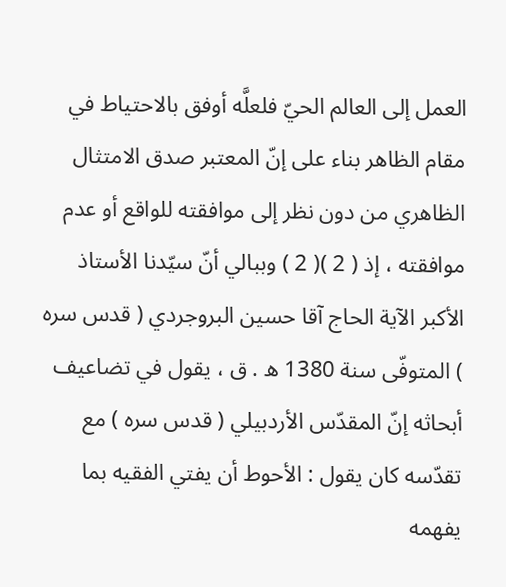العمل إلى العالم الحيّ فلعلَّه أوفق بالاحتياط في مقام الظاهر بناء على إنّ المعتبر صدق الامتثال الظاهري من دون نظر إلى موافقته للواقع أو عدم موافقته ، إذ ( 2 )( 2 ) وببالي أنّ سيّدنا الأستاذ الأكبر الآية الحاج آقا حسين البروجردي ( قدس سره ) المتوفّى سنة 1380 ه . ق ، يقول في تضاعيف أبحاثه إنّ المقدّس الأردبيلي ( قدس سره ) مع تقدّسه كان يقول : الأحوط أن يفتي الفقيه بما يفهمه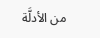من الأدلَّة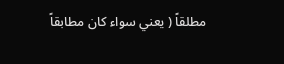مطلقاً ( يعني سواء كان مطابقاً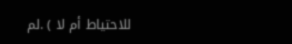للاحتياط أم لا ) .لم